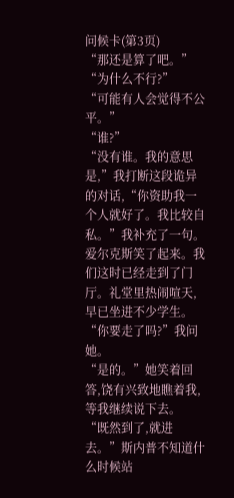问候卡(第3页)
“那还是算了吧。”
“为什么不行?”
“可能有人会觉得不公平。”
“谁?”
“没有谁。我的意思是,”我打断这段诡异的对话,“你资助我一个人就好了。我比较自私。”我补充了一句。
爱尔克斯笑了起来。我们这时已经走到了门厅。礼堂里热闹喧天,早已坐进不少学生。
“你要走了吗?”我问她。
“是的。”她笑着回答,饶有兴致地瞧着我,等我继续说下去。
“既然到了,就进去。”斯内普不知道什么时候站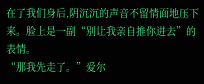在了我们身后,阴沉沉的声音不留情面地压下来。脸上是一副“别让我亲自推你进去”的表情。
“那我先走了。”爱尔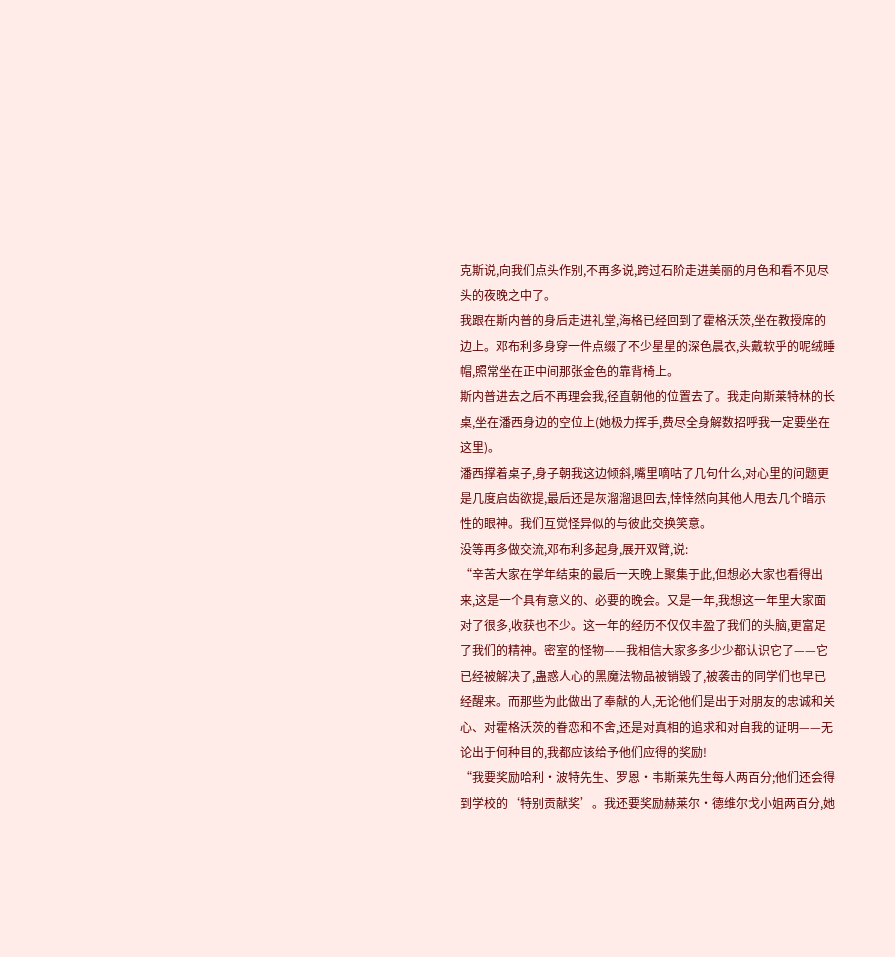克斯说,向我们点头作别,不再多说,跨过石阶走进美丽的月色和看不见尽头的夜晚之中了。
我跟在斯内普的身后走进礼堂,海格已经回到了霍格沃茨,坐在教授席的边上。邓布利多身穿一件点缀了不少星星的深色晨衣,头戴软乎的呢绒睡帽,照常坐在正中间那张金色的靠背椅上。
斯内普进去之后不再理会我,径直朝他的位置去了。我走向斯莱特林的长桌,坐在潘西身边的空位上(她极力挥手,费尽全身解数招呼我一定要坐在这里)。
潘西撑着桌子,身子朝我这边倾斜,嘴里嘀咕了几句什么,对心里的问题更是几度启齿欲提,最后还是灰溜溜退回去,悻悻然向其他人甩去几个暗示性的眼神。我们互觉怪异似的与彼此交换笑意。
没等再多做交流,邓布利多起身,展开双臂,说:
“辛苦大家在学年结束的最后一天晚上聚集于此,但想必大家也看得出来,这是一个具有意义的、必要的晚会。又是一年,我想这一年里大家面对了很多,收获也不少。这一年的经历不仅仅丰盈了我们的头脑,更富足了我们的精神。密室的怪物——我相信大家多多少少都认识它了——它已经被解决了,蛊惑人心的黑魔法物品被销毁了,被袭击的同学们也早已经醒来。而那些为此做出了奉献的人,无论他们是出于对朋友的忠诚和关心、对霍格沃茨的眷恋和不舍,还是对真相的追求和对自我的证明——无论出于何种目的,我都应该给予他们应得的奖励!
“我要奖励哈利·波特先生、罗恩·韦斯莱先生每人两百分;他们还会得到学校的‘特别贡献奖’。我还要奖励赫莱尔·德维尔戈小姐两百分,她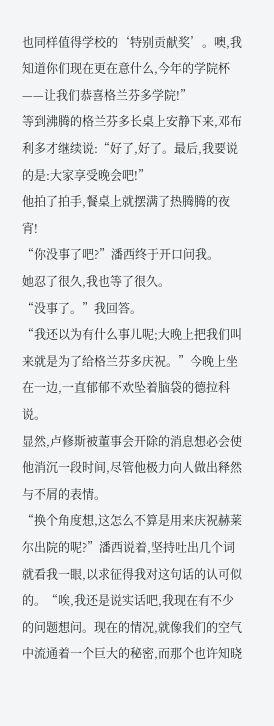也同样值得学校的‘特别贡献奖’。噢,我知道你们现在更在意什么,今年的学院杯——让我们恭喜格兰芬多学院!”
等到沸腾的格兰芬多长桌上安静下来,邓布利多才继续说:“好了,好了。最后,我要说的是:大家享受晚会吧!”
他拍了拍手,餐桌上就摆满了热腾腾的夜宵!
“你没事了吧?”潘西终于开口问我。
她忍了很久,我也等了很久。
“没事了。”我回答。
“我还以为有什么事儿呢;大晚上把我们叫来就是为了给格兰芬多庆祝。”今晚上坐在一边,一直郁郁不欢坠着脑袋的德拉科说。
显然,卢修斯被董事会开除的消息想必会使他消沉一段时间,尽管他极力向人做出释然与不屑的表情。
“换个角度想,这怎么不算是用来庆祝赫莱尔出院的呢?”潘西说着,坚持吐出几个词就看我一眼,以求征得我对这句话的认可似的。“唉,我还是说实话吧,我现在有不少的问题想问。现在的情况,就像我们的空气中流通着一个巨大的秘密,而那个也许知晓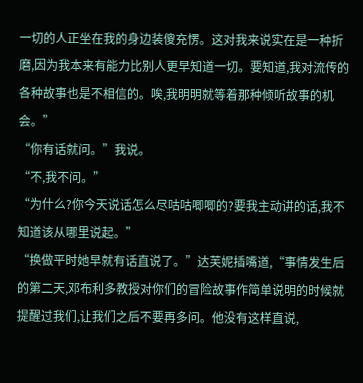一切的人正坐在我的身边装傻充愣。这对我来说实在是一种折磨,因为我本来有能力比别人更早知道一切。要知道,我对流传的各种故事也是不相信的。唉,我明明就等着那种倾听故事的机会。”
“你有话就问。”我说。
“不,我不问。”
“为什么?你今天说话怎么尽咕咕唧唧的?要我主动讲的话,我不知道该从哪里说起。”
“换做平时她早就有话直说了。”达芙妮插嘴道,“事情发生后的第二天,邓布利多教授对你们的冒险故事作简单说明的时候就提醒过我们,让我们之后不要再多问。他没有这样直说,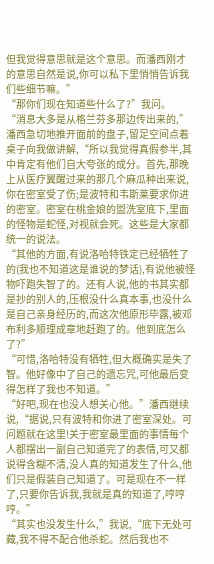但我觉得意思就是这个意思。而潘西刚才的意思自然是说,你可以私下里悄悄告诉我们些细节嘛。”
“那你们现在知道些什么了?”我问。
“消息大多是从格兰芬多那边传出来的,”潘西急切地推开面前的盘子,留足空间点着桌子向我做讲解,“所以我觉得真假参半,其中肯定有他们自大夸张的成分。首先,那晚上从医疗翼醒过来的那几个麻瓜种出来说,你在密室受了伤;是波特和韦斯莱要求你进的密室。密室在桃金娘的盥洗室底下,里面的怪物是蛇怪,对视就会死。这些是大家都统一的说法。
“其他的方面,有说洛哈特铁定已经牺牲了的(我也不知道这是谁说的梦话),有说他被怪物吓跑失智了的。还有人说,他的书其实都是抄的别人的,压根没什么真本事,也没什么是自己亲身经历的,而这次他原形毕露,被邓布利多顺理成章地赶跑了的。他到底怎么了?”
“可惜,洛哈特没有牺牲,但大概确实是失了智。他好像中了自己的遗忘咒,可他最后变得怎样了我也不知道。”
“好吧,现在也没人想关心他。”潘西继续说,“据说,只有波特和你进了密室深处。可问题就在这里!关于密室最里面的事情每个人都摆出一副自己知道完了的表情,可又都说得含糊不清,没人真的知道发生了什么,他们只是假装自己知道了。可是现在不一样了,只要你告诉我,我就是真的知道了,哼哼哼。”
“其实也没发生什么,”我说,“底下无处可藏,我不得不配合他杀蛇。然后我也不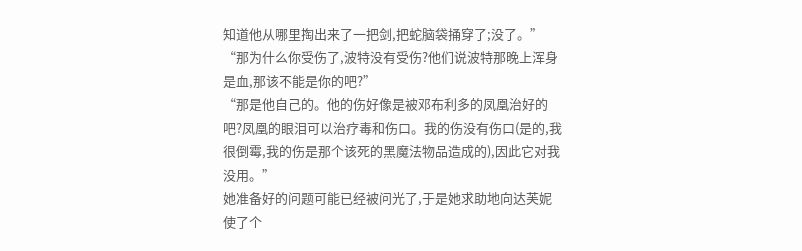知道他从哪里掏出来了一把剑,把蛇脑袋捅穿了;没了。”
“那为什么你受伤了,波特没有受伤?他们说波特那晚上浑身是血,那该不能是你的吧?”
“那是他自己的。他的伤好像是被邓布利多的凤凰治好的吧?凤凰的眼泪可以治疗毒和伤口。我的伤没有伤口(是的,我很倒霉,我的伤是那个该死的黑魔法物品造成的),因此它对我没用。”
她准备好的问题可能已经被问光了,于是她求助地向达芙妮使了个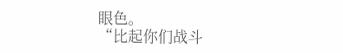眼色。
“比起你们战斗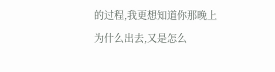的过程,我更想知道你那晚上为什么出去,又是怎么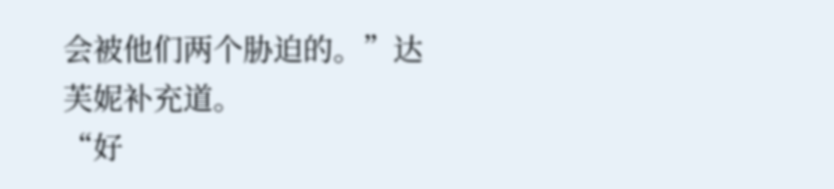会被他们两个胁迫的。”达芙妮补充道。
“好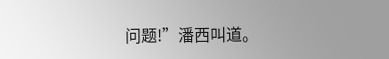问题!”潘西叫道。